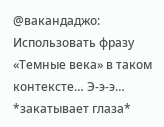@вакандаджо: Использовать фразу «Темные века» в таком контексте… Э-э-э… *закатывает глаза*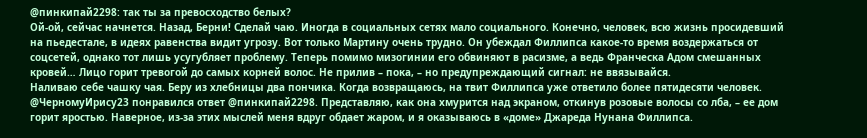@пинкипай2298: так ты за превосходство белых?
Ой-ой, сейчас начнется. Назад, Берни! Сделай чаю. Иногда в социальных сетях мало социального. Конечно, человек, всю жизнь просидевший на пьедестале, в идеях равенства видит угрозу. Вот только Мартину очень трудно. Он убеждал Филлипса какое-то время воздержаться от соцсетей, однако тот лишь усугубляет проблему. Теперь помимо мизогинии его обвиняют в расизме, а ведь Франческа Адом смешанных кровей… Лицо горит тревогой до самых корней волос. Не прилив – пока, – но предупреждающий сигнал: не ввязывайся.
Наливаю себе чашку чая. Беру из хлебницы два пончика. Когда возвращаюсь, на твит Филлипса уже ответило более пятидесяти человек. @ЧерномуИрису23 понравился ответ @пинкипай2298. Представляю, как она хмурится над экраном, откинув розовые волосы со лба, – ее дом горит яростью. Наверное, из-за этих мыслей меня вдруг обдает жаром, и я оказываюсь в «доме» Джареда Нунана Филлипса.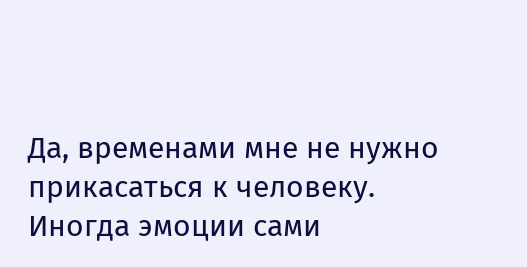Да, временами мне не нужно прикасаться к человеку. Иногда эмоции сами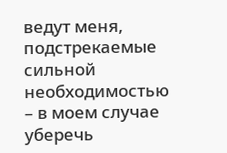ведут меня, подстрекаемые сильной необходимостью – в моем случае уберечь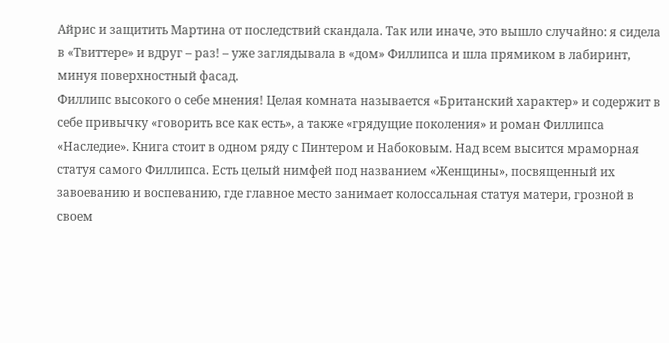Айрис и защитить Мартина от последствий скандала. Так или иначе, это вышло случайно: я сидела в «Твиттере» и вдруг – раз! – уже заглядывала в «дом» Филлипса и шла прямиком в лабиринт, минуя поверхностный фасад.
Филлипс высокого о себе мнения! Целая комната называется «Британский характер» и содержит в себе привычку «говорить все как есть», а также «грядущие поколения» и роман Филлипса «Наследие». Книга стоит в одном ряду с Пинтером и Набоковым. Над всем высится мраморная статуя самого Филлипса. Есть целый нимфей под названием «Женщины», посвященный их завоеванию и воспеванию, где главное место занимает колоссальная статуя матери, грозной в своем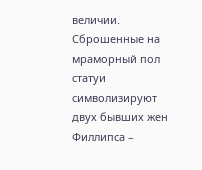величии. Сброшенные на мраморный пол статуи символизируют двух бывших жен Филлипса –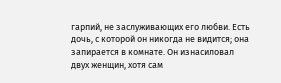гарпий, не заслуживающих его любви. Есть дочь, с которой он никогда не видится; она запирается в комнате. Он изнасиловал двух женщин, хотя сам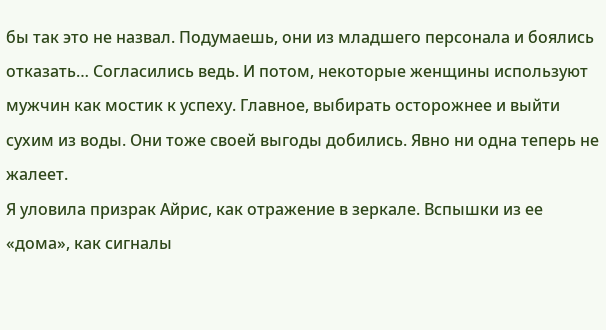бы так это не назвал. Подумаешь, они из младшего персонала и боялись отказать… Согласились ведь. И потом, некоторые женщины используют мужчин как мостик к успеху. Главное, выбирать осторожнее и выйти сухим из воды. Они тоже своей выгоды добились. Явно ни одна теперь не жалеет.
Я уловила призрак Айрис, как отражение в зеркале. Вспышки из ее «дома», как сигналы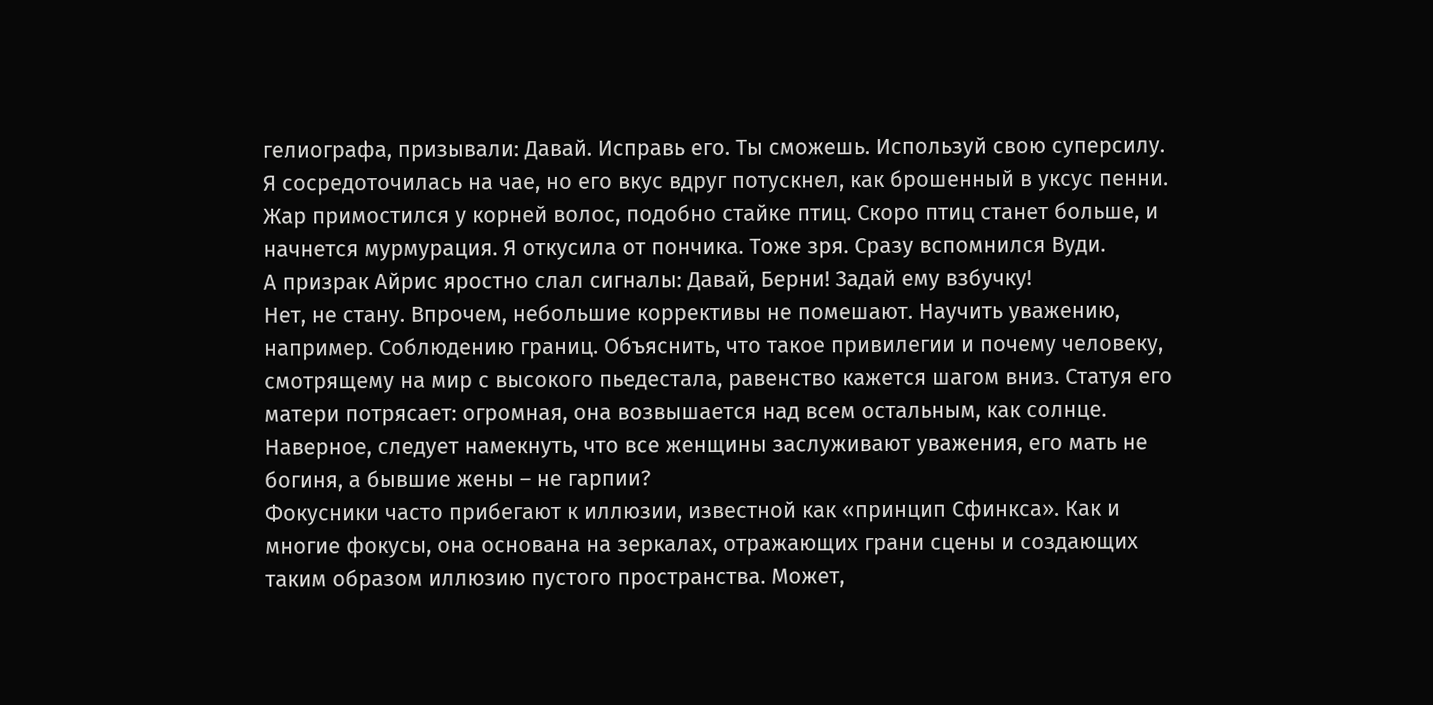гелиографа, призывали: Давай. Исправь его. Ты сможешь. Используй свою суперсилу.
Я сосредоточилась на чае, но его вкус вдруг потускнел, как брошенный в уксус пенни. Жар примостился у корней волос, подобно стайке птиц. Скоро птиц станет больше, и начнется мурмурация. Я откусила от пончика. Тоже зря. Сразу вспомнился Вуди.
А призрак Айрис яростно слал сигналы: Давай, Берни! Задай ему взбучку!
Нет, не стану. Впрочем, небольшие коррективы не помешают. Научить уважению, например. Соблюдению границ. Объяснить, что такое привилегии и почему человеку, смотрящему на мир с высокого пьедестала, равенство кажется шагом вниз. Статуя его матери потрясает: огромная, она возвышается над всем остальным, как солнце. Наверное, следует намекнуть, что все женщины заслуживают уважения, его мать не богиня, а бывшие жены – не гарпии?
Фокусники часто прибегают к иллюзии, известной как «принцип Сфинкса». Как и многие фокусы, она основана на зеркалах, отражающих грани сцены и создающих таким образом иллюзию пустого пространства. Может,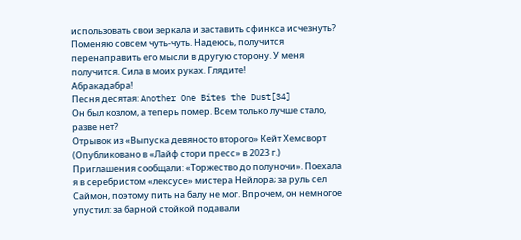использовать свои зеркала и заставить сфинкса исчезнуть? Поменяю совсем чуть-чуть. Надеюсь, получится перенаправить его мысли в другую сторону. У меня получится. Сила в моих руках. Глядите!
Абракадабра!
Песня десятая: Another One Bites the Dust[34]
Он был козлом, а теперь помер. Всем только лучше стало, разве нет?
Отрывок из «Выпуска девяносто второго» Кейт Хемсворт
(Опубликовано в «Лайф стори пресс» в 2023 г.)
Приглашения сообщали: «Торжество до полуночи». Поехала я в серебристом «лексусе» мистера Нейлора; за руль сел Саймон, поэтому пить на балу не мог. Впрочем, он немногое упустил: за барной стойкой подавали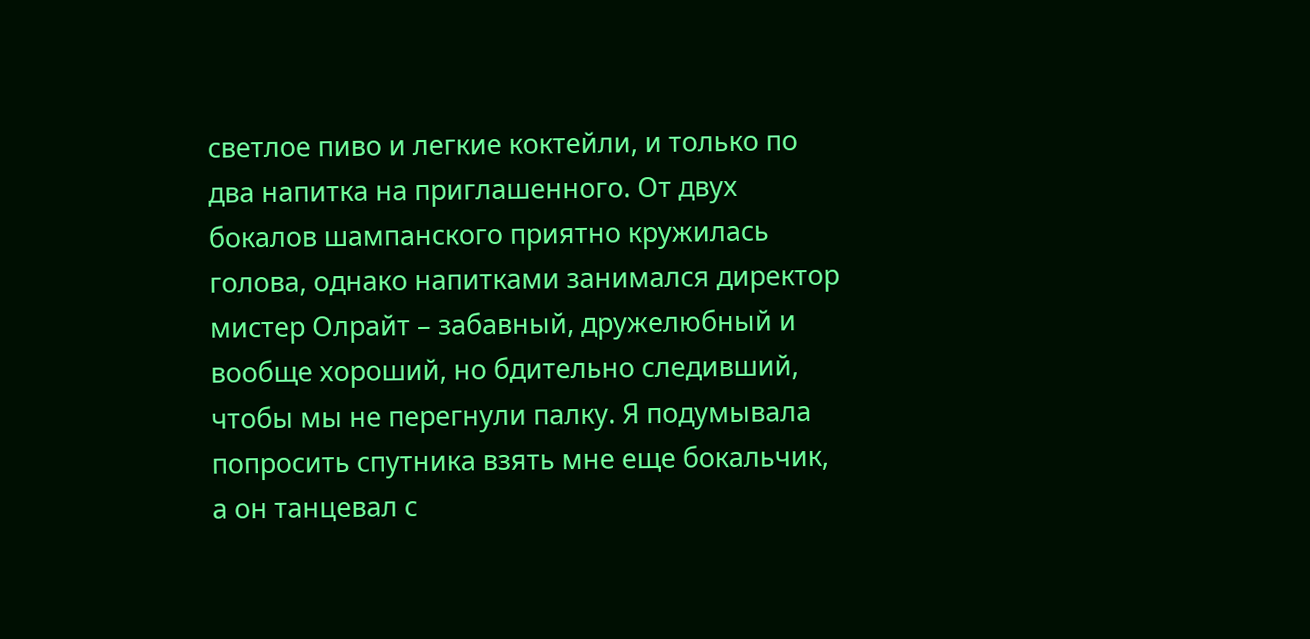светлое пиво и легкие коктейли, и только по два напитка на приглашенного. От двух бокалов шампанского приятно кружилась голова, однако напитками занимался директор мистер Олрайт – забавный, дружелюбный и вообще хороший, но бдительно следивший, чтобы мы не перегнули палку. Я подумывала попросить спутника взять мне еще бокальчик, а он танцевал с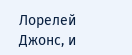Лорелей Джонс, и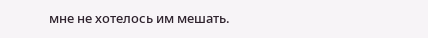мне не хотелось им мешать.